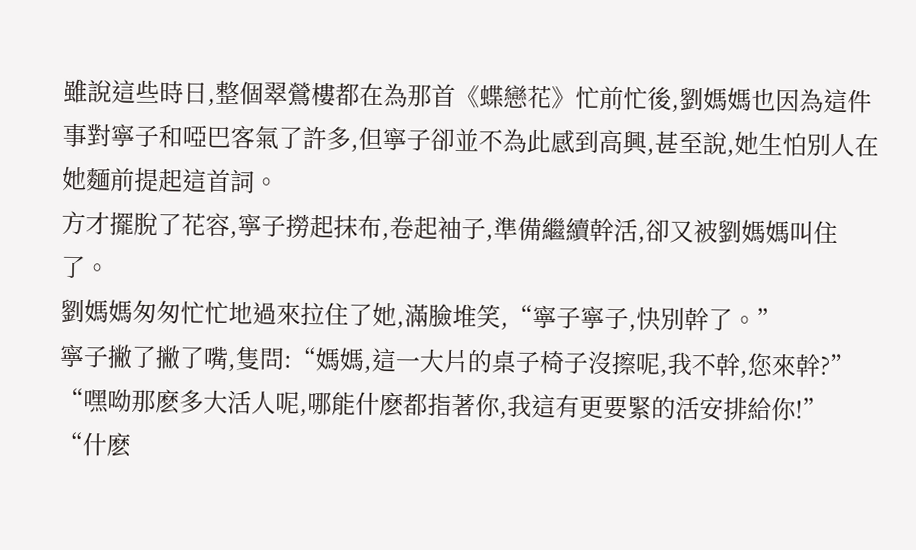雖說這些時日,整個翠鶯樓都在為那首《蝶戀花》忙前忙後,劉媽媽也因為這件事對寧子和啞巴客氣了許多,但寧子卻並不為此感到高興,甚至說,她生怕別人在她麵前提起這首詞。
方才擺脫了花容,寧子撈起抹布,卷起袖子,準備繼續幹活,卻又被劉媽媽叫住了。
劉媽媽匆匆忙忙地過來拉住了她,滿臉堆笑,“寧子寧子,快別幹了。”
寧子撇了撇了嘴,隻問:“媽媽,這一大片的桌子椅子沒擦呢,我不幹,您來幹?”
“嘿呦那麽多大活人呢,哪能什麽都指著你,我這有更要緊的活安排給你!”
“什麽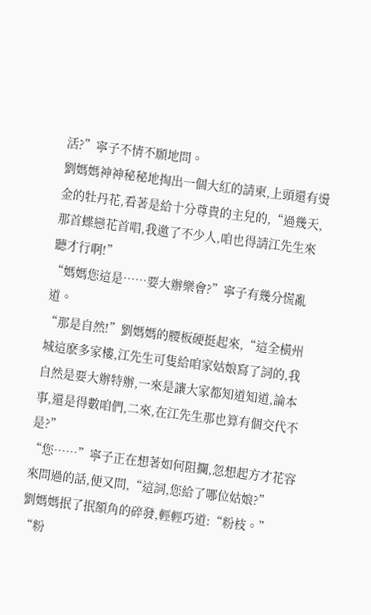活?”寧子不情不願地問。
劉媽媽神神秘秘地掏出一個大紅的請柬,上頭還有燙金的牡丹花,看著是給十分尊貴的主兒的,“過幾天,那首蝶戀花首唱,我邀了不少人,咱也得請江先生來聽才行啊!”
“媽媽您這是……要大辦樂會?”寧子有幾分慌亂道。
“那是自然!”劉媽媽的腰板硬挺起來,“這全橫州城這麽多家樓,江先生可隻給咱家姑娘寫了詞的,我自然是要大辦特辦,一來是讓大家都知道知道,論本事,還是得數咱們,二來,在江先生那也算有個交代不是?”
“您……”寧子正在想著如何阻攔,忽想起方才花容來問過的話,便又問,“這詞,您給了哪位姑娘?”
劉媽媽抿了抿額角的碎發,輕輕巧道:“粉枝。”
“粉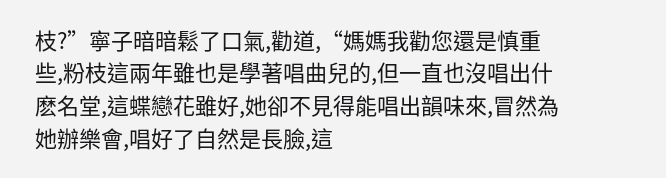枝?”寧子暗暗鬆了口氣,勸道,“媽媽我勸您還是慎重些,粉枝這兩年雖也是學著唱曲兒的,但一直也沒唱出什麽名堂,這蝶戀花雖好,她卻不見得能唱出韻味來,冒然為她辦樂會,唱好了自然是長臉,這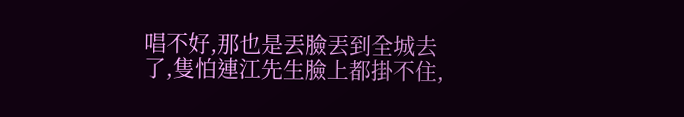唱不好,那也是丟臉丟到全城去了,隻怕連江先生臉上都掛不住,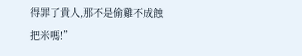得罪了貴人,那不是偷雞不成蝕把米嗎!”